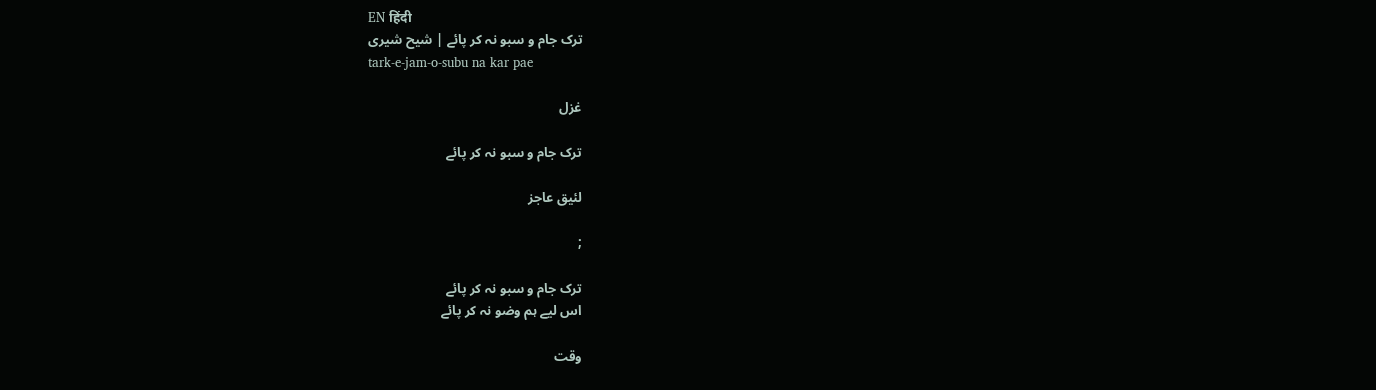EN हिंदी
ترک جام و سبو نہ کر پائے | شیح شیری
tark-e-jam-o-subu na kar pae

غزل

ترک جام و سبو نہ کر پائے

لئیق عاجز

;

ترک جام و سبو نہ کر پائے
اس لیے ہم وضو نہ کر پائے

وقت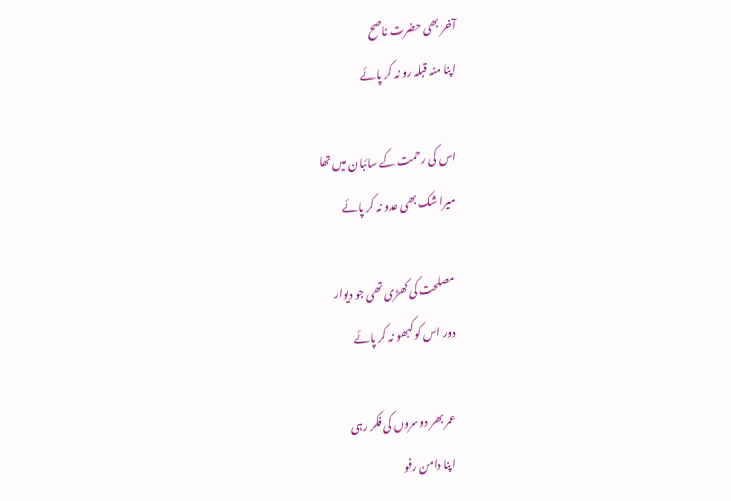آخر بھی حضرت ناصح
اپنا منہ قبلہ رو نہ کر پائے

اس کی رحمت کے سائبان میں تھا
میرا شک بھی عدو نہ کر پائے

مصلحت کی کھڑی تھی جو دیوار
دور اس کو کبھو نہ کر پائے

عمر بھر دوسروں کی فکر رہی
اپنا دامن رفو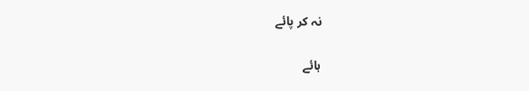نہ کر پائے

ہائے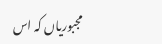مجبوریاں کہ اس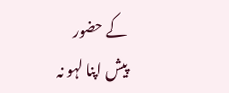کے حضور
پیش اپنا لہو نہ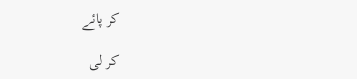کر پائے

کر لی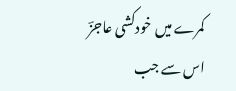کمرے میں خودکشی عاجزؔ
اس سے جب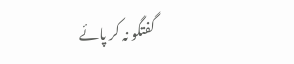گفتگو نہ کر پائے